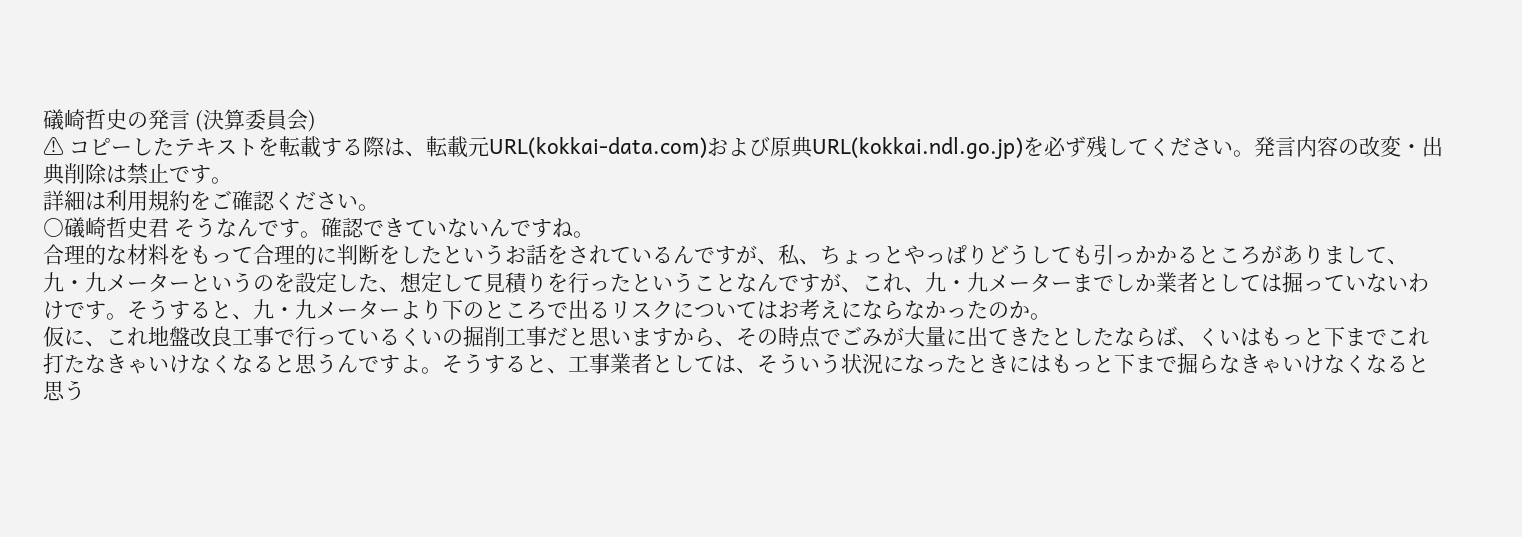礒崎哲史の発言 (決算委員会)
⚠ コピーしたテキストを転載する際は、転載元URL(kokkai-data.com)および原典URL(kokkai.ndl.go.jp)を必ず残してください。発言内容の改変・出典削除は禁止です。
詳細は利用規約をご確認ください。
○礒崎哲史君 そうなんです。確認できていないんですね。
合理的な材料をもって合理的に判断をしたというお話をされているんですが、私、ちょっとやっぱりどうしても引っかかるところがありまして、九・九メーターというのを設定した、想定して見積りを行ったということなんですが、これ、九・九メーターまでしか業者としては掘っていないわけです。そうすると、九・九メーターより下のところで出るリスクについてはお考えにならなかったのか。
仮に、これ地盤改良工事で行っているくいの掘削工事だと思いますから、その時点でごみが大量に出てきたとしたならば、くいはもっと下までこれ打たなきゃいけなくなると思うんですよ。そうすると、工事業者としては、そういう状況になったときにはもっと下まで掘らなきゃいけなくなると思う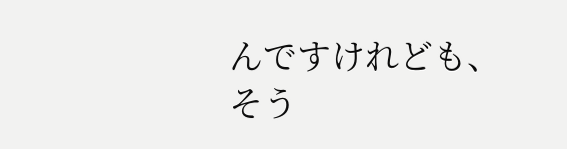んですけれども、そう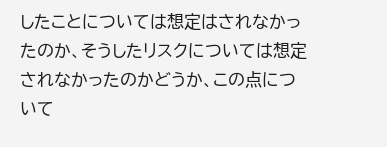したことについては想定はされなかったのか、そうしたリスクについては想定されなかったのかどうか、この点について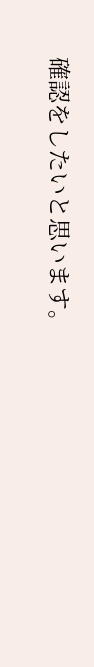確認をしたいと思います。